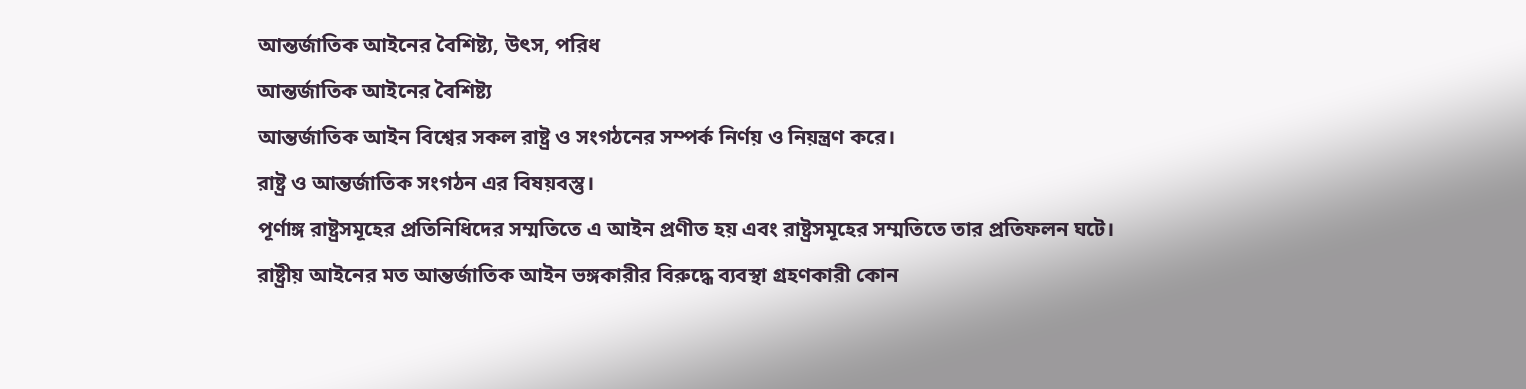আন্তর্জাতিক আইনের বৈশিষ্ট্য, উৎস, পরিধ
আন্তর্জাতিক আইনের বৈশিষ্ট্য
আন্তর্জাতিক আইন বিশ্বের সকল রাষ্ট্র ও সংগঠনের সম্পর্ক নির্ণয় ও নিয়ন্ত্রণ করে।
রাষ্ট্র ও আন্তর্জাতিক সংগঠন এর বিষয়বস্তু।
পূর্ণাঙ্গ রাষ্ট্রসমূহের প্রতিনিধিদের সম্মতিতে এ আইন প্রণীত হয় এবং রাষ্ট্রসমূহের সম্মতিতে তার প্রতিফলন ঘটে।
রাষ্ট্রীয় আইনের মত আন্তর্জাতিক আইন ভঙ্গকারীর বিরুদ্ধে ব্যবস্থা গ্রহণকারী কোন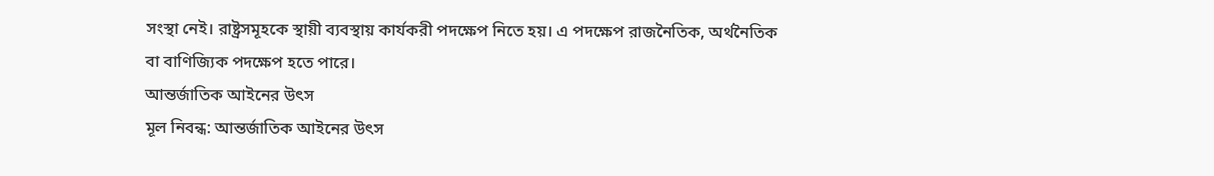সংস্থা নেই। রাষ্ট্রসমূহকে স্থায়ী ব্যবস্থায় কার্যকরী পদক্ষেপ নিতে হয়। এ পদক্ষেপ রাজনৈতিক, অর্থনৈতিক বা বাণিজ্যিক পদক্ষেপ হতে পারে।
আন্তর্জাতিক আইনের উৎস
মূল নিবন্ধ: আন্তর্জাতিক আইনের উৎস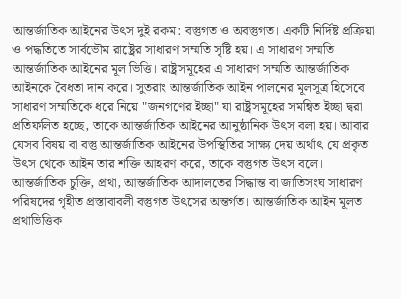আন্তর্জাতিক আইনের উৎস দুই রকম: বস্তুগত ও অবস্তুগত। একটি নির্দিষ্ট প্রক্রিয়া ও পদ্ধতিতে সার্বভৌম রাষ্ট্রের সাধারণ সম্মতি সৃষ্টি হয়। এ সাধারণ সম্মতি আন্তর্জাতিক আইনের মূল ভিত্তি। রাষ্ট্রসমূহের এ সাধারণ সম্মতি আন্তর্জাতিক আইনকে বৈধতা দান করে। সুতরাং আন্তর্জাতিক আইন পালনের মূলসূত্র হিসেবে সাধারণ সম্মতিকে ধরে নিয়ে "জনগণের ইচ্ছা" যা রাষ্ট্রসমূহের সমন্বিত ইচ্ছা দ্বরা প্রতিফলিত হচ্ছে, তাকে আন্তর্জাতিক আইনের আনুষ্ঠানিক উৎস বলা হয়। আবার যেসব বিষয় বা বস্তু আন্তর্জাতিক আইনের উপস্থিতির সাক্ষ্য দেয় অর্থাৎ যে প্রকৃত উৎস থেকে আইন তার শক্তি আহরণ করে, তাকে বস্তুগত উৎস বলে। আন্তর্জাতিক চুক্তি, প্রথা, আন্তর্জাতিক আদালতের সিদ্ধান্ত বা জাতিসংঘ সাধারণ পরিষদের গৃহীত প্রস্তাবাবলী বস্তুগত উৎসের অন্তর্গত। আন্তর্জাতিক আইন মূলত প্রথাভিত্তিক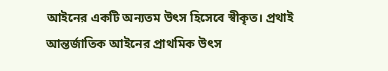আইনের একটি অন্যতম উৎস হিসেবে স্বীকৃত। প্রথাই আন্তর্জাতিক আইনের প্রাথমিক উৎস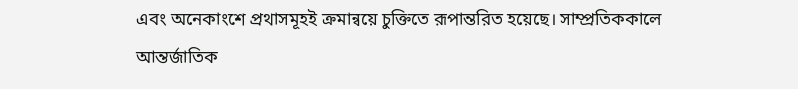এবং অনেকাংশে প্রথাসমূহই ক্রমান্বয়ে চুক্তিতে রূপান্তরিত হয়েছে। সাম্প্রতিককালে আন্তর্জাতিক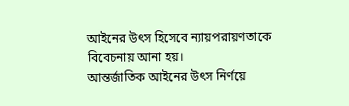আইনের উৎস হিসেবে ন্যায়পরায়ণতাকে বিবেচনায় আনা হয়।
আন্তর্জাতিক আইনের উৎস নির্ণয়ে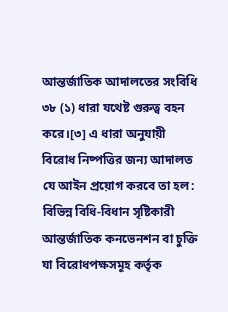আন্তর্জাতিক আদালতের সংবিধি ৩৮ (১) ধারা যথেষ্ট গুরুত্ব বহন করে।[৩] এ ধারা অনুযায়ী বিরোধ নিষ্পত্তির জন্য আদালত যে আইন প্রয়োগ করবে তা হল:
বিভিন্ন বিধি-বিধান সৃষ্টিকারী আন্তর্জাতিক কনভেনশন বা চুক্তি যা বিরোধপক্ষসমূহ কর্তৃক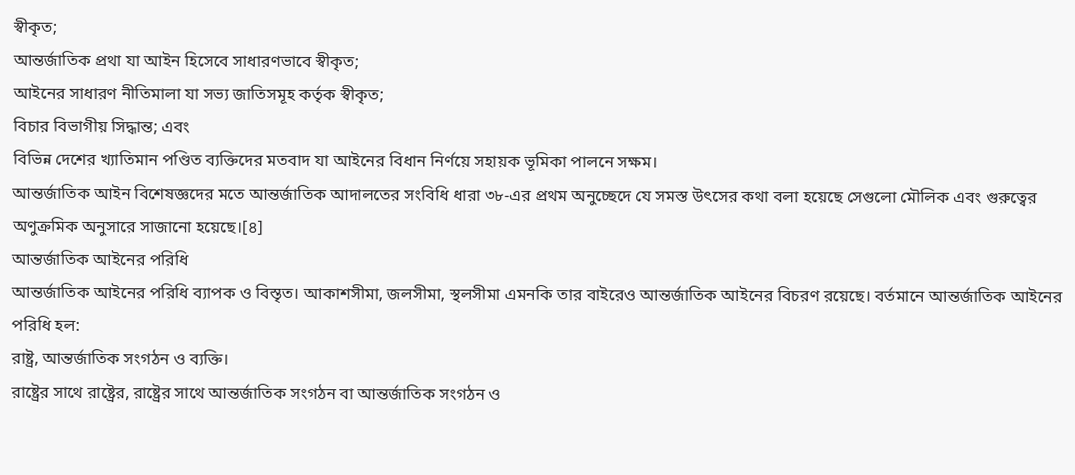স্বীকৃত;
আন্তর্জাতিক প্রথা যা আইন হিসেবে সাধারণভাবে স্বীকৃত;
আইনের সাধারণ নীতিমালা যা সভ্য জাতিসমূহ কর্তৃক স্বীকৃত;
বিচার বিভাগীয় সিদ্ধান্ত; এবং
বিভিন্ন দেশের খ্যাতিমান পণ্ডিত ব্যক্তিদের মতবাদ যা আইনের বিধান নির্ণয়ে সহায়ক ভূমিকা পালনে সক্ষম।
আন্তর্জাতিক আইন বিশেষজ্ঞদের মতে আন্তর্জাতিক আদালতের সংবিধি ধারা ৩৮-এর প্রথম অনুচ্ছেদে যে সমস্ত উৎসের কথা বলা হয়েছে সেগুলো মৌলিক এবং গুরুত্বের অণুক্রমিক অনুসারে সাজানো হয়েছে।[৪]
আন্তর্জাতিক আইনের পরিধি
আন্তর্জাতিক আইনের পরিধি ব্যাপক ও বিস্তৃত। আকাশসীমা, জলসীমা, স্থলসীমা এমনকি তার বাইরেও আন্তর্জাতিক আইনের বিচরণ রয়েছে। বর্তমানে আন্তর্জাতিক আইনের পরিধি হল:
রাষ্ট্র, আন্তর্জাতিক সংগঠন ও ব্যক্তি।
রাষ্ট্রের সাথে রাষ্ট্রের, রাষ্ট্রের সাথে আন্তর্জাতিক সংগঠন বা আন্তর্জাতিক সংগঠন ও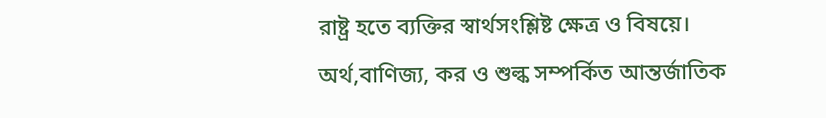রাষ্ট্র হতে ব্যক্তির স্বার্থসংশ্লিষ্ট ক্ষেত্র ও বিষয়ে।
অর্থ,বাণিজ্য, কর ও শুল্ক সম্পর্কিত আন্তর্জাতিক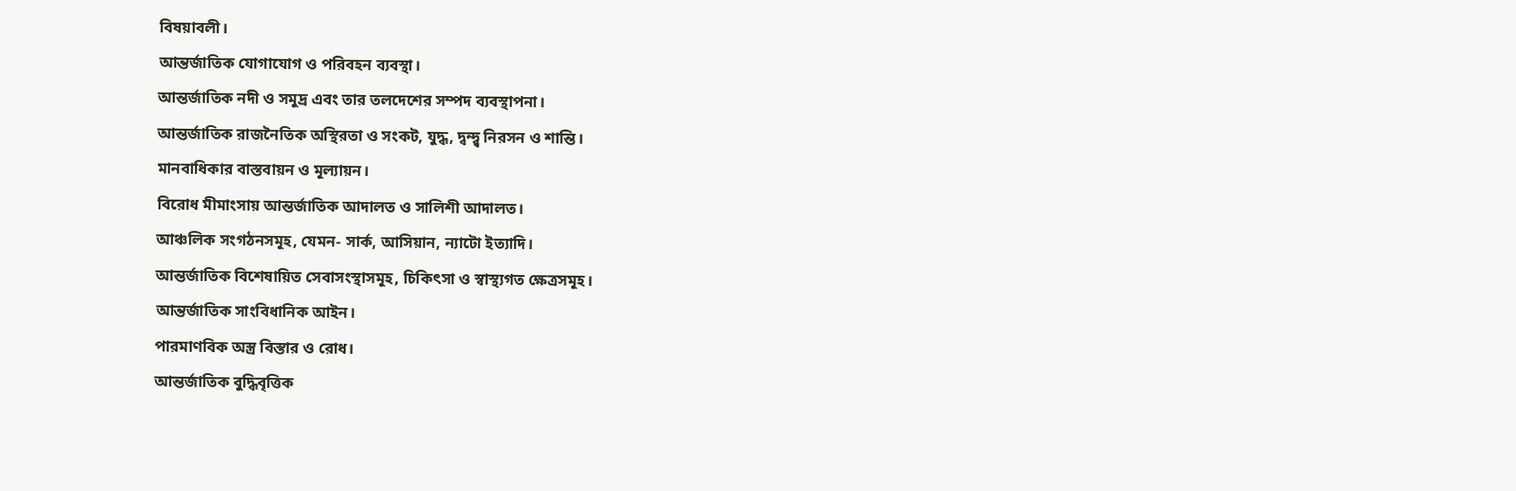বিষয়াবলী।
আন্তর্জাতিক যোগাযোগ ও পরিবহন ব্যবস্থা।
আন্তর্জাতিক নদী ও সমুদ্র এবং তার তলদেশের সম্পদ ব্যবস্থাপনা।
আন্তর্জাতিক রাজনৈতিক অস্থিরতা ও সংকট, যুদ্ধ, দ্বন্দ্ব্ব নিরসন ও শান্তি।
মানবাধিকার বাস্তবায়ন ও মূল্যায়ন।
বিরোধ মীমাংসায় আন্তর্জাতিক আদালত ও সালিশী আদালত।
আঞ্চলিক সংগঠনসমূহ, যেমন- সার্ক, আসিয়ান, ন্যাটো ইত্যাদি।
আন্তর্জাতিক বিশেষায়িত সেবাসংস্থাসমূহ, চিকিৎসা ও স্বাস্থ্যগত ক্ষেত্রসমূহ।
আন্তর্জাতিক সাংবিধানিক আইন।
পারমাণবিক অস্ত্র বিস্তার ও রোধ।
আন্তর্জাতিক বুদ্ধিবৃত্তিক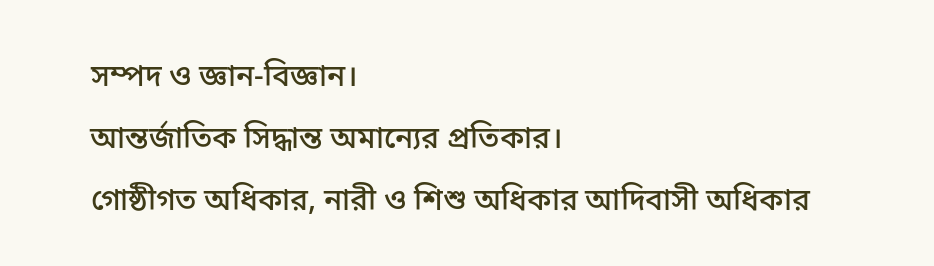সম্পদ ও জ্ঞান-বিজ্ঞান।
আন্তর্জাতিক সিদ্ধান্ত অমান্যের প্রতিকার।
গোষ্ঠীগত অধিকার, নারী ও শিশু অধিকার আদিবাসী অধিকার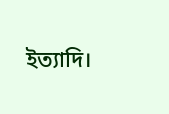ইত্যাদি।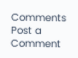Comments
Post a Comment